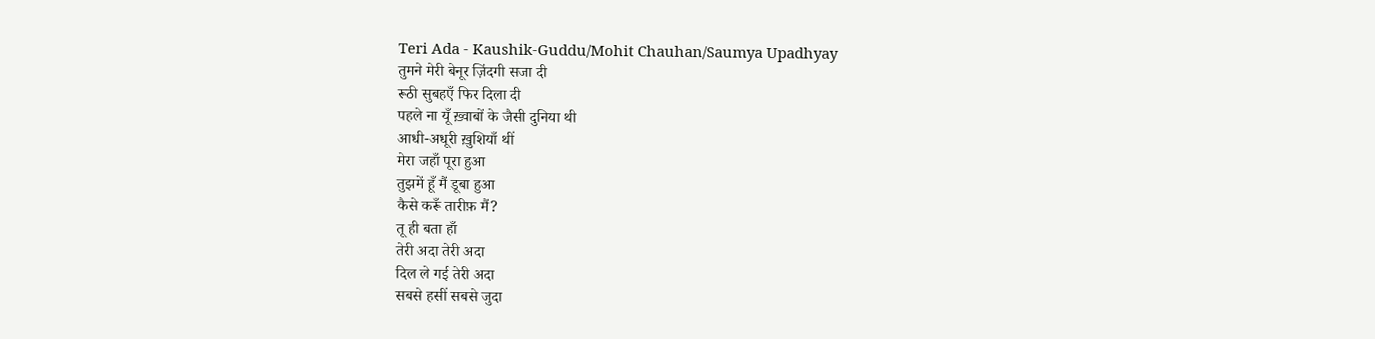Teri Ada - Kaushik-Guddu/Mohit Chauhan/Saumya Upadhyay
तुमने मेरी बेनूर ज़िंदगी सजा दी
रूठी सुबहएँ फिर दिला दी
पहले ना यूँ ख़्वाबों के जैसी दुनिया थी
आधी-अधूरी ख़ुशियाँ थीं
मेरा जहाँ पूरा हुआ
तुझमें हूँ मैं डूबा हुआ
कैसे करूँ तारीफ़ मैं?
तू ही बता हाँ
तेरी अदा तेरी अदा
दिल ले गई तेरी अदा
सबसे हसीं सबसे जुदा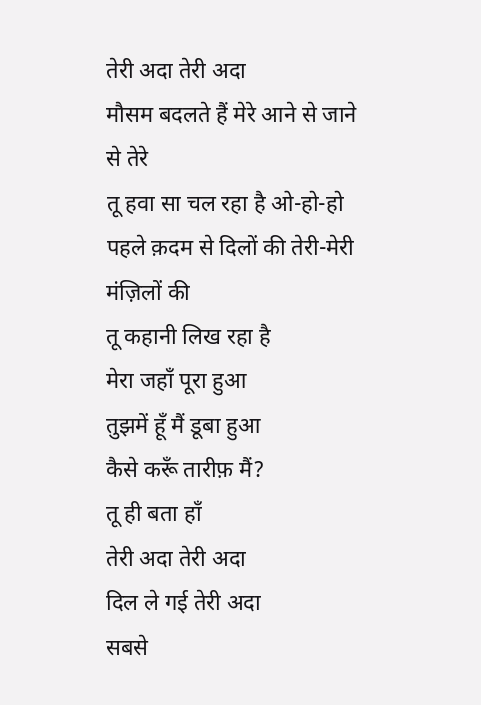तेरी अदा तेरी अदा
मौसम बदलते हैं मेरे आने से जाने से तेरे
तू हवा सा चल रहा है ओ-हो-हो
पहले क़दम से दिलों की तेरी-मेरी मंज़िलों की
तू कहानी लिख रहा है
मेरा जहाँ पूरा हुआ
तुझमें हूँ मैं डूबा हुआ
कैसे करूँ तारीफ़ मैं?
तू ही बता हाँ
तेरी अदा तेरी अदा
दिल ले गई तेरी अदा
सबसे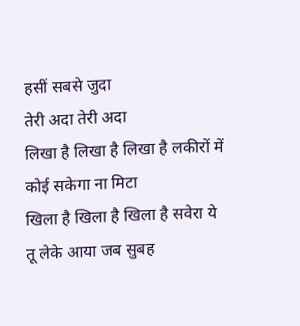हसीं सबसे जुदा
तेरी अदा तेरी अदा
लिखा है लिखा है लिखा है लकीरों में
कोई सकेगा ना मिटा
खिला है खिला है खिला है सवेरा ये
तू लेके आया जब सुबह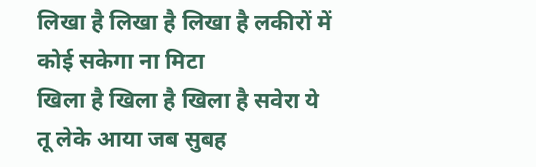लिखा है लिखा है लिखा है लकीरों में
कोई सकेगा ना मिटा
खिला है खिला है खिला है सवेरा ये
तू लेके आया जब सुबह